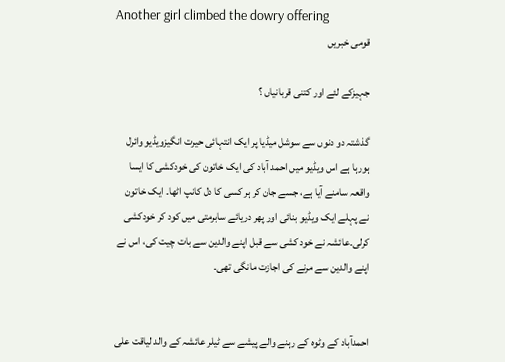Another girl climbed the dowry offering
قومی خبریں

جہیزکے لئے اور کتنی قربانیاں ؟

گذشتہ دو دنوں سے سوشل میڈیا پر ایک انتہائی حیرت انگیزویڈیو وائرل ہورہا ہے اس ویڈیو میں احمد آباد کی ایک خاتون کی خودکشی کا ایسا واقعہ سامنے آیا ہے، جسے جان کر ہر کسی کا دل کانپ اٹھا۔ ایک خاتون نے پہلے ایک ویڈیو بنائی اور پھر دریائے سابرمتی میں کود کر خودکشی کرلی۔عائشہ نے خود کشی سے قبل اپنے والدین سے بات چیت کی، اس نے اپنے والدین سے مرنے کی اجازت مانگی تھی۔


احمدآباد کے وٹوہ کے رہنے والے پیشے سے ٹیلر عائشہ کے والد لیاقت علی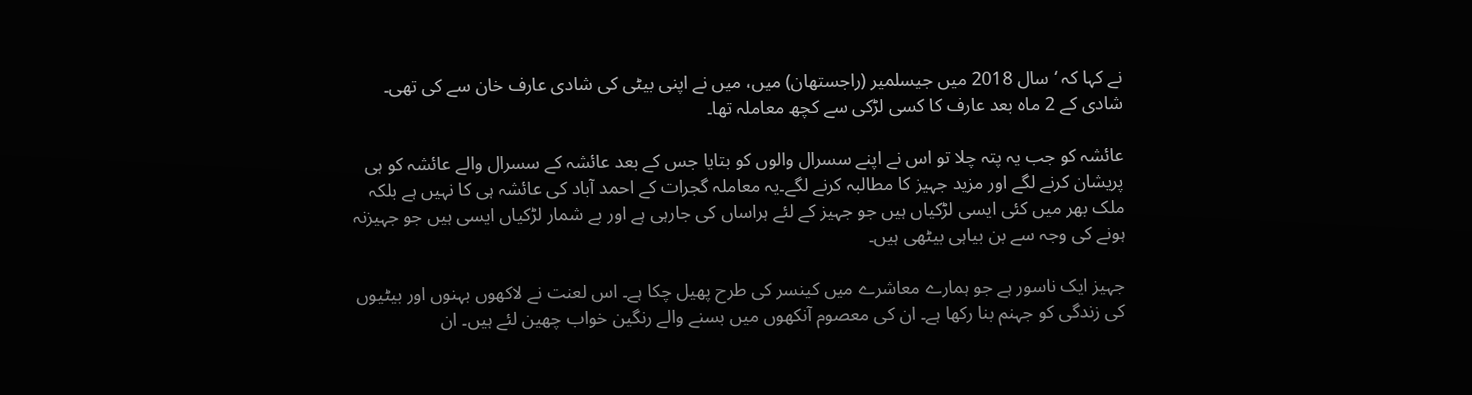نے کہا کہ ‘سال 2018 میں جیسلمیر (راجستھان) میں، میں نے اپنی بیٹی کی شادی عارف خان سے کی تھی۔ شادی کے 2 ماہ بعد عارف کا کسی لڑکی سے کچھ معاملہ تھا۔

عائشہ کو جب یہ پتہ چلا تو اس نے اپنے سسرال والوں کو بتایا جس کے بعد عائشہ کے سسرال والے عائشہ کو ہی پریشان کرنے لگے اور مزید جہیز کا مطالبہ کرنے لگے۔یہ معاملہ گجرات کے احمد آباد کی عائشہ ہی کا نہیں ہے بلکہ ملک بھر میں کئی ایسی لڑکیاں ہیں جو جہیز کے لئے ہراساں کی جارہی ہے اور بے شمار لڑکیاں ایسی ہیں جو جہیزنہ ہونے کی وجہ سے بن بیاہی بیٹھی ہیں۔

جہیز ایک ناسور ہے جو ہمارے معاشرے میں کینسر کی طرح پھیل چکا ہے۔ اس لعنت نے لاکھوں بہنوں اور بیٹیوں کی زندگی کو جہنم بنا رکھا ہے۔ ان کی معصوم آنکھوں میں بسنے والے رنگین خواب چھین لئے ہیں۔ ان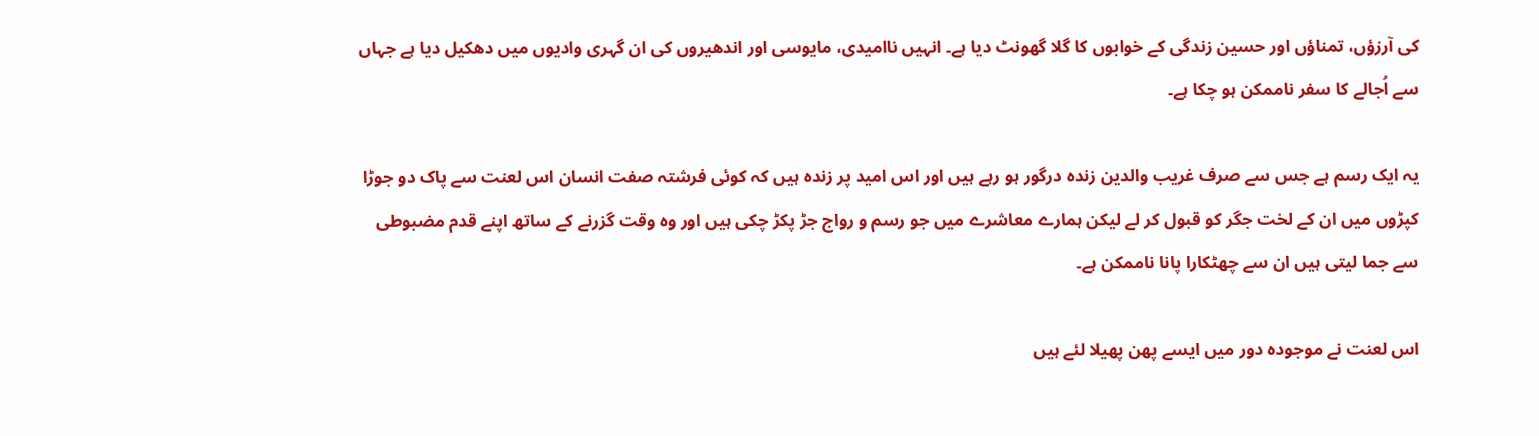کی آرزؤں، تمناؤں اور حسین زندگی کے خوابوں کا گلا گھونٹ دیا ہے۔ انہیں ناامیدی، مایوسی اور اندھیروں کی ان گہری وادیوں میں دھکیل دیا ہے جہاں سے اُجالے کا سفر ناممکن ہو چکا ہے۔

یہ ایک رسم ہے جس سے صرف غریب والدین زندہ درگور ہو رہے ہیں اور اس امید پر زندہ ہیں کہ کوئی فرشتہ صفت انسان اس لعنت سے پاک دو جوڑا کپڑوں میں ان کے لخت جگر کو قبول کر لے لیکن ہمارے معاشرے میں جو رسم و رواج جڑ پکڑ چکی ہیں اور وہ وقت گزرنے کے ساتھ اپنے قدم مضبوطی سے جما لیتی ہیں ان سے چھٹکارا پانا ناممکن ہے۔

اس لعنت نے موجودہ دور میں ایسے پھن پھیلا لئے ہیں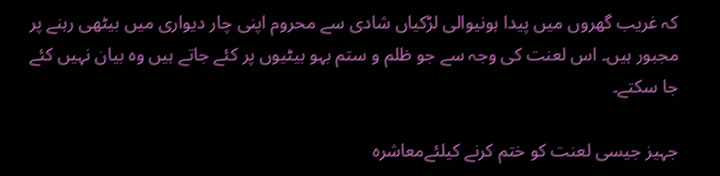کہ غریب گھروں میں پیدا ہونیوالی لڑکیاں شادی سے محروم اپنی چار دیواری میں بیٹھی رہنے پر مجبور ہیں۔ اس لعنت کی وجہ سے جو ظلم و ستم بہو بیٹیوں پر کئے جاتے ہیں وہ بیان نہیں کئے جا سکتے۔

جہیز جیسی لعنت کو ختم کرنے کیلئےمعاشرہ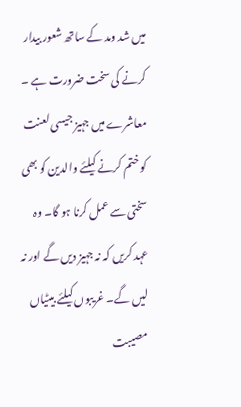میں شد ومد کے ساتھ شعور بیدار کرنے کی سخت ضرورت ہے ۔ معاشرے میں جہیز جیسی لعنت کو ختم کرنے کیلئے والدین کو بھی سختی سے عمل کرنا ہو گا۔ وہ عہد کریں کہ نہ جہیز دیں گے اور نہ لیں گے۔ غریبوں کیلئے بیٹیاں مصیبت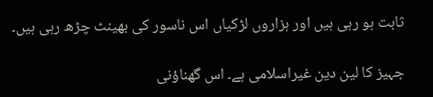ثابت ہو رہی ہیں اور ہزاروں لڑکیاں اس ناسور کی بھینٹ چڑھ رہی ہیں۔

جہیز کا لین دین غیراسلامی ہے۔ اس گھناؤنی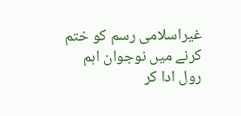غیراسلامی رسم کو ختم کرنے میں نوجوان اہم رول ادا کر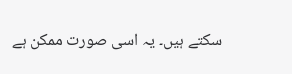سکتے ہیں۔ یہ اسی صورت ممکن ہے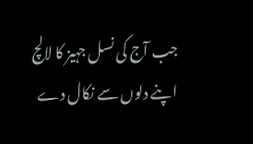جب آج کی نسل جہیز کا لالچ اپنے دلوں سے نکال دے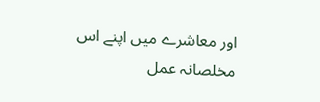اور معاشرے میں اپنے اس مخلصانہ عمل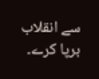سے انقلاب برپا کرے۔